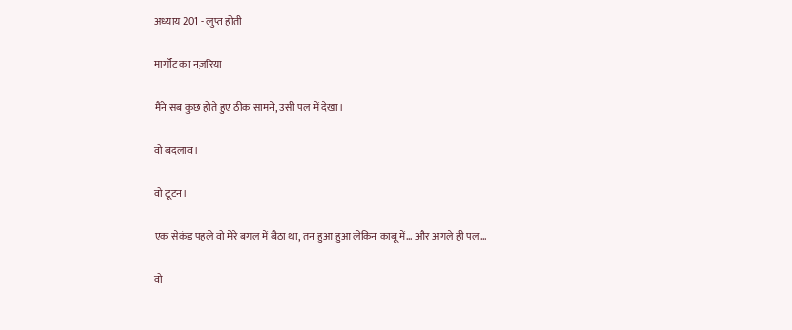अध्याय 201 - लुप्त होती

मार्गॉट का नज़रिया

मैंने सब कुछ होते हुए ठीक सामने, उसी पल में देखा।

वो बदलाव।

वो टूटन।

एक सेकंड पहले वो मेरे बगल में बैठा था, तन हुआ हुआ लेकिन काबू में… और अगले ही पल…

वो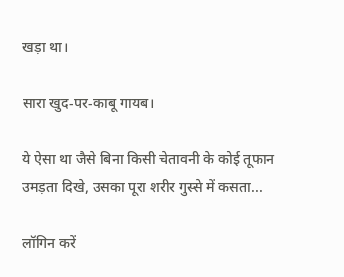खड़ा था।

सारा खुद‑पर‑काबू गायब।

ये ऐसा था जैसे बिना किसी चेतावनी के कोई तूफान उमड़ता दिखे, उसका पूरा शरीर गुस्से में कसता...

लॉगिन करें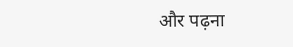और पढ़ना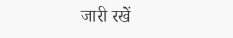जारी रखें